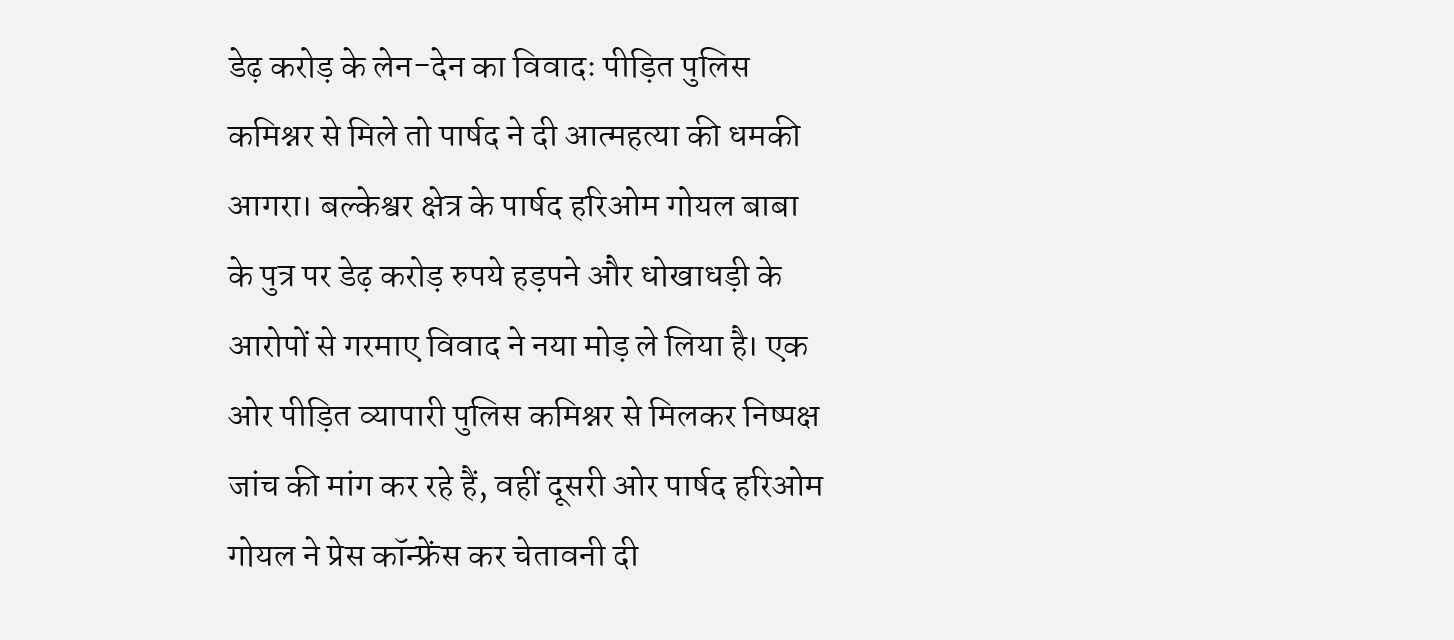डेढ़ करोड़ के लेन-देन का विवादः पीड़ित पुलिस कमिश्नर से मिले तो पार्षद ने दी आत्महत्या की धमकी
आगरा। बल्केश्वर क्षेत्र के पार्षद हरिओम गोयल बाबा के पुत्र पर डेढ़ करोड़ रुपये हड़पने और धोखाधड़ी के आरोपों से गरमाए विवाद ने नया मोड़ ले लिया है। एक ओर पीड़ित व्यापारी पुलिस कमिश्नर से मिलकर निष्पक्ष जांच की मांग कर रहे हैं, वहीं दूसरी ओर पार्षद हरिओम गोयल ने प्रेस कॉन्फ्रेंस कर चेतावनी दी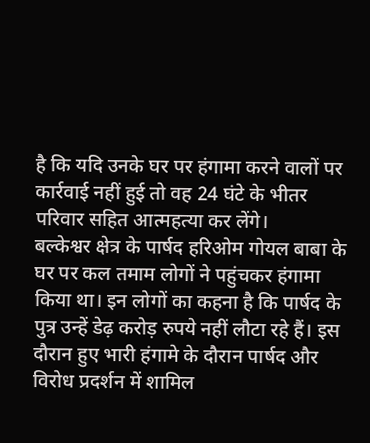है कि यदि उनके घर पर हंगामा करने वालों पर कार्रवाई नहीं हुई तो वह 24 घंटे के भीतर परिवार सहित आत्महत्या कर लेंगे।
बल्केश्वर क्षेत्र के पार्षद हरिओम गोयल बाबा के घर पर कल तमाम लोगों ने पहुंचकर हंगामा किया था। इन लोगों का कहना है कि पार्षद के पुत्र उन्हें डेढ़ करोड़ रुपये नहीं लौटा रहे हैं। इस दौरान हुए भारी हंगामे के दौरान पार्षद और विरोध प्रदर्शन में शामिल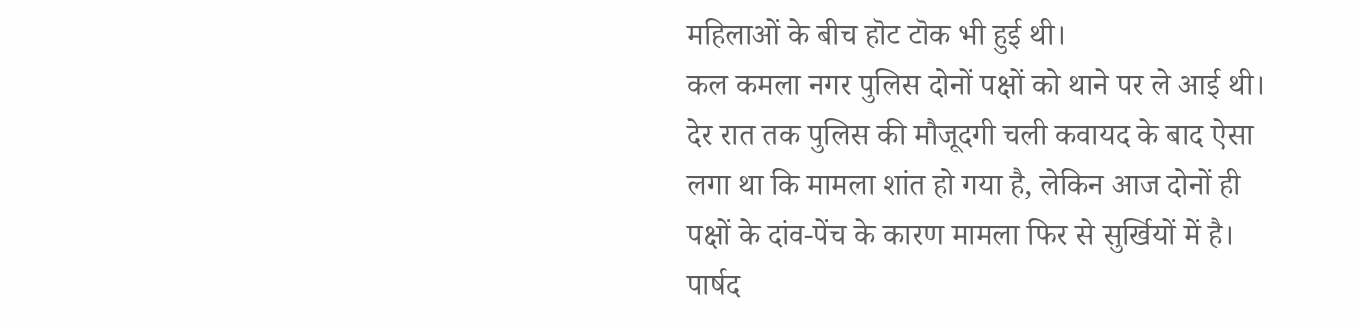महिलाओं के बीच हॊट टॊक भी हुई थी।
कल कमला नगर पुलिस दोनों पक्षों को थाने पर ले आई थी। देर रात तक पुलिस की मौजूदगी चली कवायद के बाद ऐसा लगा था कि मामला शांत हो गया है, लेकिन आज दोनों ही पक्षों के दांव-पेंच के कारण मामला फिर से सुर्खियों में है। पार्षद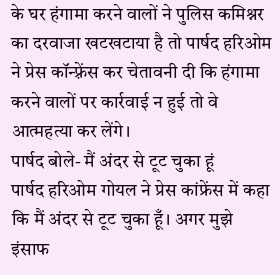के घर हंगामा करने वालों ने पुलिस कमिश्नर का दरवाजा खटखटाया है तो पार्षद हरिओम ने प्रेस कॉन्फ़्रेंस कर चेतावनी दी कि हंगामा करने वालों पर कार्रवाई न हुई तो वे आत्महत्या कर लेंगे।
पार्षद बोले- मैं अंदर से टूट चुका हूं
पार्षद हरिओम गोयल ने प्रेस कांफ्रेंस में कहा कि मैं अंदर से टूट चुका हूँ। अगर मुझे इंसाफ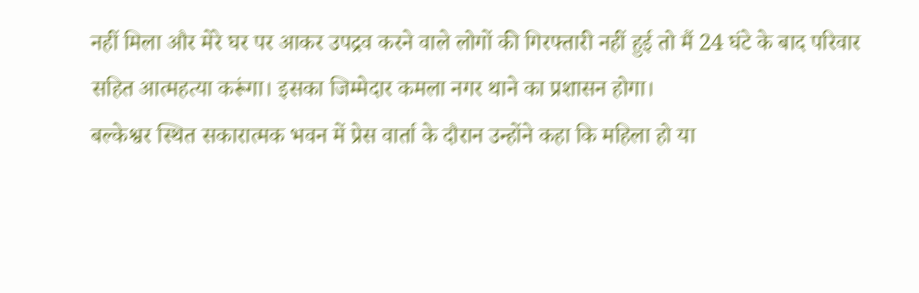नहीं मिला और मेरे घर पर आकर उपद्रव करने वाले लोगों की गिरफ्तारी नहीं हुई तो मैं 24 घंटे के बाद परिवार सहित आत्महत्या करूंगा। इसका जिम्मेदार कमला नगर थाने का प्रशासन होगा।
बल्केश्वर स्थित सकारात्मक भवन में प्रेस वार्ता के दौरान उन्होंने कहा कि महिला हो या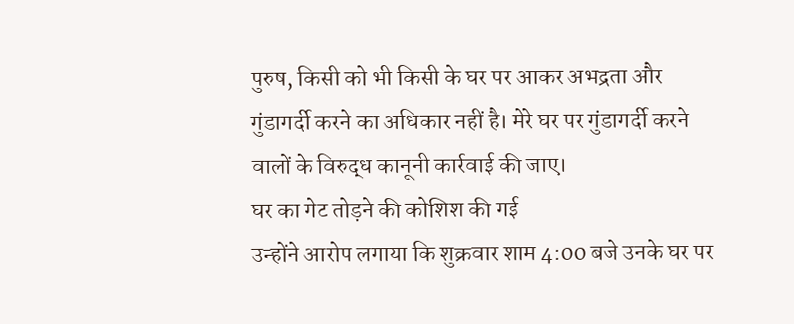पुरुष, किसी को भी किसी के घर पर आकर अभद्रता और गुंडागर्दी करने का अधिकार नहीं है। मेरे घर पर गुंडागर्दी करने वालों के विरुद्ध कानूनी कार्रवाई की जाए।
घर का गेट तोड़ने की कोशिश की गई
उन्होंने आरोप लगाया कि शुक्रवार शाम 4:00 बजे उनके घर पर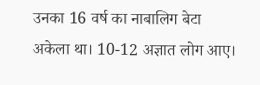उनका 16 वर्ष का नाबालिग बेटा अकेला था। 10-12 अज्ञात लोग आए।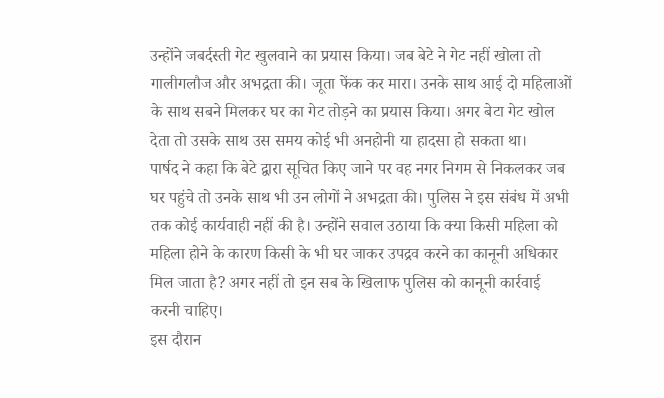उन्होंने जबर्दस्ती गेट खुलवाने का प्रयास किया। जब बेटे ने गेट नहीं खोला तो गालीगलौज और अभद्रता की। जूता फेंक कर मारा। उनके साथ आई दो महिलाओं के साथ सबने मिलकर घर का गेट तोड़ने का प्रयास किया। अगर बेटा गेट खोल देता तो उसके साथ उस समय कोई भी अनहोनी या हादसा हो सकता था।
पार्षद ने कहा कि बेटे द्वारा सूचित किए जाने पर वह नगर निगम से निकलकर जब घर पहुंचे तो उनके साथ भी उन लोगों ने अभद्रता की। पुलिस ने इस संबंध में अभी तक कोई कार्यवाही नहीं की है। उन्होंने सवाल उठाया कि क्या किसी महिला को महिला होने के कारण किसी के भी घर जाकर उपद्रव करने का कानूनी अधिकार मिल जाता है? अगर नहीं तो इन सब के खिलाफ पुलिस को कानूनी कार्रवाई करनी चाहिए।
इस दौरान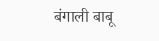बंगाली बाबू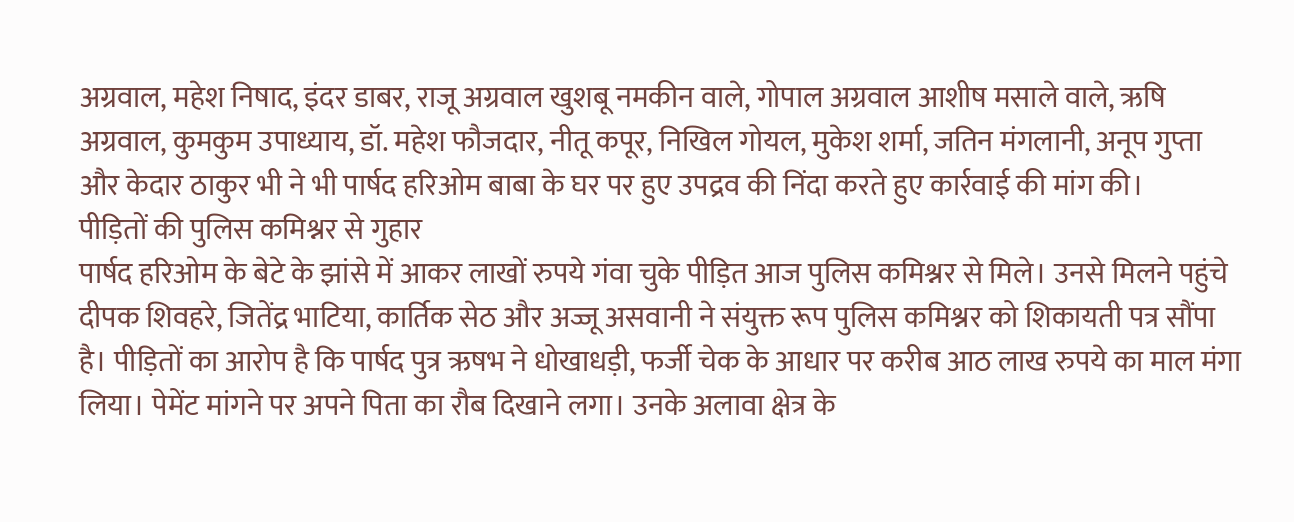अग्रवाल, महेश निषाद, इंदर डाबर, राजू अग्रवाल खुशबू नमकीन वाले, गोपाल अग्रवाल आशीष मसाले वाले, ऋषि अग्रवाल, कुमकुम उपाध्याय, डॉ. महेश फौजदार, नीतू कपूर, निखिल गोयल, मुकेश शर्मा, जतिन मंगलानी, अनूप गुप्ता और केदार ठाकुर भी ने भी पार्षद हरिओम बाबा के घर पर हुए उपद्रव की निंदा करते हुए कार्रवाई की मांग की।
पीड़ितों की पुलिस कमिश्नर से गुहार
पार्षद हरिओम के बेटे के झांसे में आकर लाखों रुपये गंवा चुके पीड़ित आज पुलिस कमिश्नर से मिले। उनसे मिलने पहुंचे दीपक शिवहरे, जितेंद्र भाटिया, कार्तिक सेठ और अज्जू असवानी ने संयुक्त रूप पुलिस कमिश्नर को शिकायती पत्र सौंपा है। पीड़ितों का आरोप है कि पार्षद पुत्र ऋषभ ने धोखाधड़ी, फर्जी चेक के आधार पर करीब आठ लाख रुपये का माल मंगा लिया। पेमेंट मांगने पर अपने पिता का रौब दिखाने लगा। उनके अलावा क्षेत्र के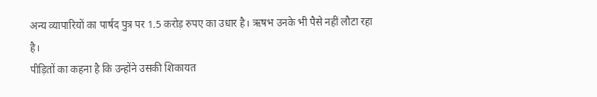अन्य व्यापारियों का पार्षद पुत्र पर 1.5 करोड़ रुपए का उधार है। ऋषभ उनके भी पैसे नहीं लौटा रहा है।
पीड़ितों का कहना है कि उन्होंने उसकी शिकायत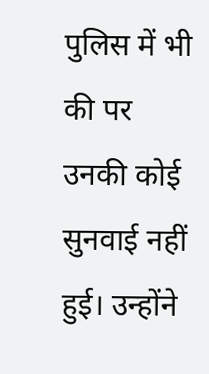पुलिस में भी की पर उनकी कोई सुनवाई नहीं हुई। उन्होंने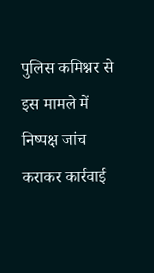पुलिस कमिश्नर से इस मामले में निष्पक्ष जांच कराकर कार्रवाई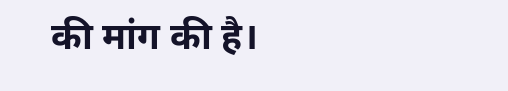की मांग की है।